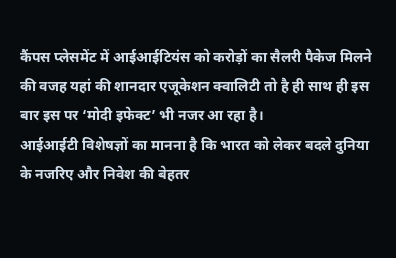कैंपस प्लेसमेंट में आईआईटियंस को करोड़ों का सैलरी पैकेज मिलने की वजह यहां की शानदार एजूकेशन क्वालिटी तो है ही साथ ही इस बार इस पर ‘मोदी इफेक्ट’ भी नजर आ रहा है।
आईआईटी विशेषज्ञों का मानना है कि भारत को लेकर बदले दुनिया के नजरिए और निवेश की बेहतर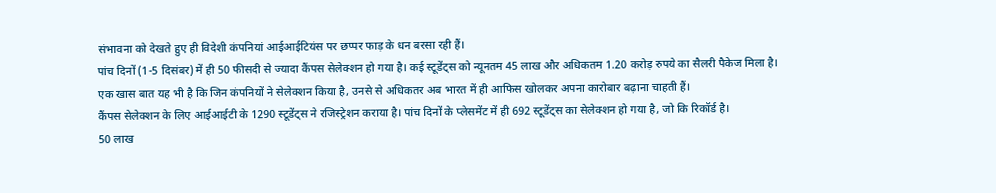संभावना को देखते हुए ही विदेशी कंपनियां आईआईटियंस पर छप्पर फाड़ के धन बरसा रही हैं।
पांच दिनों (1-5 दिसंबर) में ही 50 फीसदी से ज्यादा कैंपस सेलेक्शन हो गया है। कई स्टूडेंट्स को न्यूनतम 45 लाख और अधिकतम 1.20 करोड़ रुपये का सैलरी पैकेज मिला है।
एक खास बात यह भी है कि जिन कंपनियों ने सेलेक्शन किया है, उनसे से अधिकतर अब भारत में ही आफिस खोलकर अपना कारोबार बढ़ाना चाहती हैं।
कैंपस सेलेक्शन के लिए आईआईटी के 1290 स्टूडेंट्स ने रजिस्ट्रेशन कराया है। पांच दिनों के प्लेसमेंट में ही 692 स्टूडेंट्स का सेलेक्शन हो गया है, जो कि रिकॉर्ड है।
50 लाख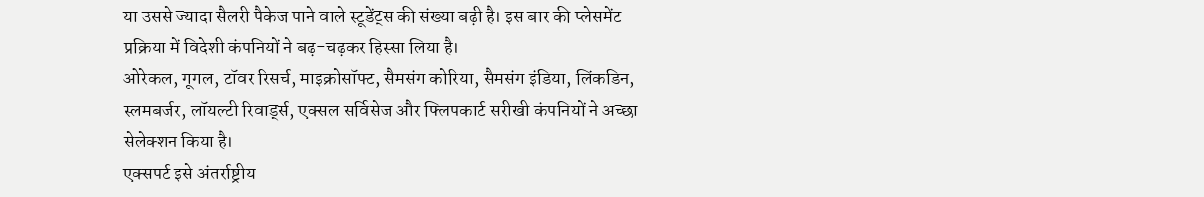या उससे ज्यादा सैलरी पैकेज पाने वाले स्टूडेंट्स की संख्या बढ़ी है। इस बार की प्लेसमेंट प्रक्रिया में विदेशी कंपनियों ने बढ़-चढ़कर हिस्सा लिया है।
ओरेकल, गूगल, टॉवर रिसर्च, माइक्रोसॉफ्ट, सैमसंग कोरिया, सैमसंग इंडिया, लिंकडिन, स्लमबर्जर, लॉयल्टी रिवार्ड्स, एक्सल सर्विसेज और फ्लिपकार्ट सरीखी कंपनियों ने अच्छा सेलेक्शन किया है।
एक्सपर्ट इसे अंतर्राष्ट्रीय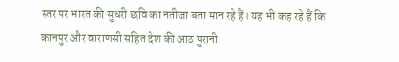स्तर पर भारत की सुधरी छवि का नतीजा बता मान रहे हैं। यह भी कह रहे हैं कि कानपुर और वाराणसी सहित देश की आठ पुरानी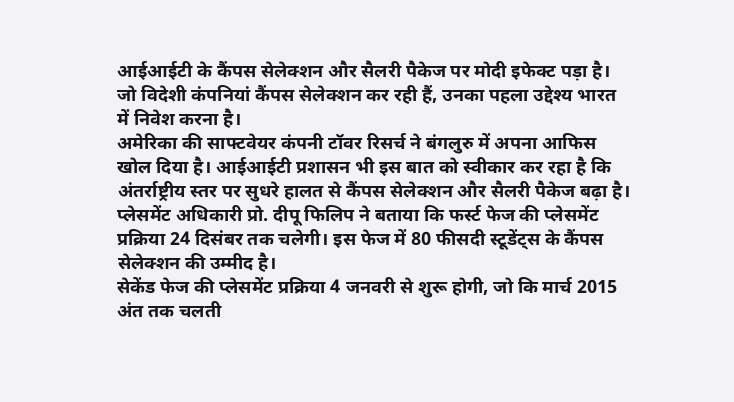आईआईटी के कैंपस सेलेक्शन और सैलरी पैकेज पर मोदी इफेक्ट पड़ा है।
जो विदेशी कंपनियां कैंपस सेलेक्शन कर रही हैं, उनका पहला उद्देश्य भारत में निवेश करना है।
अमेरिका की साफ्टवेयर कंपनी टॉवर रिसर्च ने बंगलुरु में अपना आफिस खोल दिया है। आईआईटी प्रशासन भी इस बात को स्वीकार कर रहा है कि अंतर्राष्ट्रीय स्तर पर सुधरे हालत से कैंपस सेलेक्शन और सैलरी पैकेज बढ़ा है।
प्लेसमेंट अधिकारी प्रो. दीपू फिलिप ने बताया कि फर्स्ट फेज की प्लेसमेंट प्रक्रिया 24 दिसंबर तक चलेगी। इस फेज में 80 फीसदी स्टूडेंट्स के कैंपस सेलेक्शन की उम्मीद है।
सेकेंड फेज की प्लेसमेंट प्रक्रिया 4 जनवरी से शुरू होगी, जो कि मार्च 2015 अंत तक चलती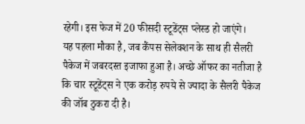रहेगी। इस फेज में 20 फीसदी स्टूडेंट्स प्लेस्ड हो जाएंगे।
यह पहला मौका है, जब कैंपस सेलेक्शन के साथ ही सैलरी पैकेज में जबरदस्त इजाफा हुआ है। अच्छे ऑफर का नतीजा है कि चार स्टूडेंट्स ने एक करोड़ रुपये से ज्यादा के सैलरी पैकेज की जॉब ठुकरा दी है।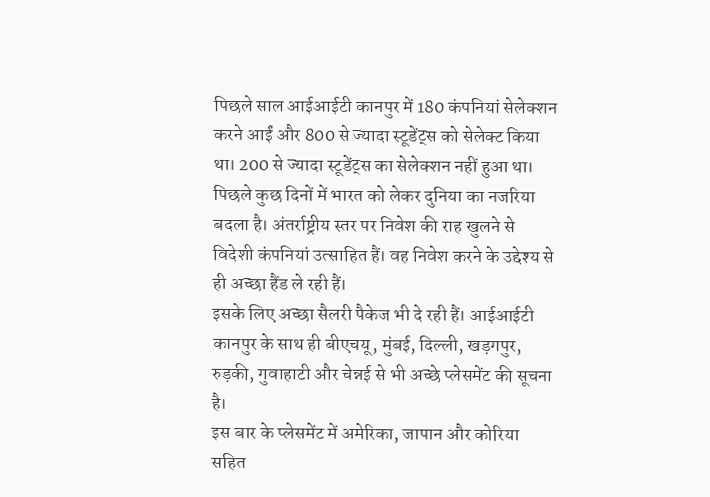पिछले साल आईआईटी कानपुर में 180 कंपनियां सेलेक्शन करने आईं और 800 से ज्यादा स्टूडेंट्स को सेलेक्ट किया था। 200 से ज्यादा स्टूडेंट्स का सेलेक्शन नहीं हुआ था।
पिछले कुछ दिनों में भारत को लेकर दुनिया का नजरिया बदला है। अंतर्राष्ट्रीय स्तर पर निवेश की राह खुलने से विदेशी कंपनियां उत्साहित हैं। वह निवेश करने के उद्देश्य से ही अच्छा हैंड ले रही हैं।
इसके लिए अच्छा सैलरी पैकेज भी दे रही हैं। आईआईटी कानपुर के साथ ही बीएचयू, मुंबई, दिल्ली, खड़गपुर, रुड़की, गुवाहाटी और चेन्नई से भी अच्छे प्लेसमेंट की सूचना है।
इस बार के प्लेसमेंट में अमेरिका, जापान और कोरिया सहित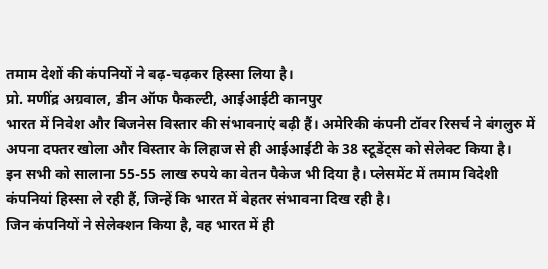तमाम देशों की कंपनियों ने बढ़-चढ़कर हिस्सा लिया है।
प्रो. मणींद्र अग्रवाल, डीन ऑफ फैकल्टी, आईआईटी कानपुर
भारत में निवेश और बिजनेस विस्तार की संभावनाएं बढ़ी हैं। अमेरिकी कंपनी टॉवर रिसर्च ने बंगलुरु में अपना दफ्तर खोला और विस्तार के लिहाज से ही आईआईटी के 38 स्टूडेंट्स को सेलेक्ट किया है।
इन सभी को सालाना 55-55 लाख रुपये का वेतन पैकेज भी दिया है। प्लेसमेंट में तमाम विदेशी कंपनियां हिस्सा ले रही हैं, जिन्हें कि भारत में बेहतर संभावना दिख रही है।
जिन कंपनियों ने सेलेक्शन किया है, वह भारत में ही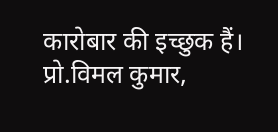कारोबार की इच्छुक हैं।
प्रो.विमल कुमार,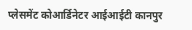प्लेसमेंट कोआर्डिनेटर आईआईटी कानपुर